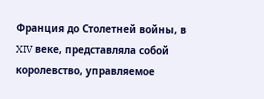Франция до Столетней войны, в XIV веке, представляла собой королевство, управляемое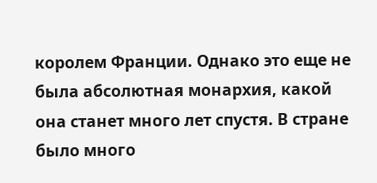королем Франции. Однако это еще не была абсолютная монархия, какой она станет много лет спустя. В стране было много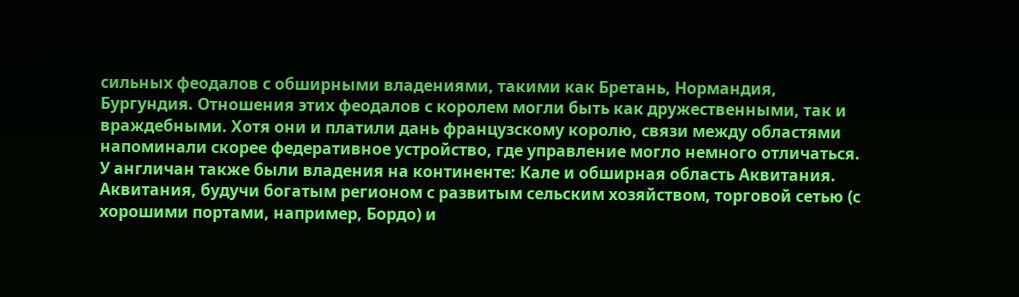сильных феодалов с обширными владениями, такими как Бретань, Нормандия, Бургундия. Отношения этих феодалов с королем могли быть как дружественными, так и враждебными. Хотя они и платили дань французскому королю, связи между областями напоминали скорее федеративное устройство, где управление могло немного отличаться.
У англичан также были владения на континенте: Кале и обширная область Аквитания. Аквитания, будучи богатым регионом с развитым сельским хозяйством, торговой сетью (с хорошими портами, например, Бордо) и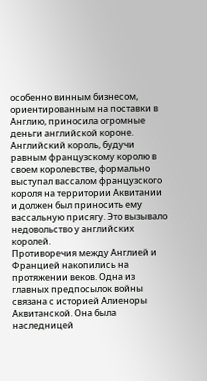особенно винным бизнесом, ориентированным на поставки в Англию, приносила огромные деньги английской короне. Английский король, будучи равным французскому королю в своем королевстве, формально выступал вассалом французского короля на территории Аквитании и должен был приносить ему вассальную присягу. Это вызывало недовольство у английских королей.
Противоречия между Англией и Францией накопились на протяжении веков. Одна из главных предпосылок войны связана с историей Алиеноры Аквитанской. Она была наследницей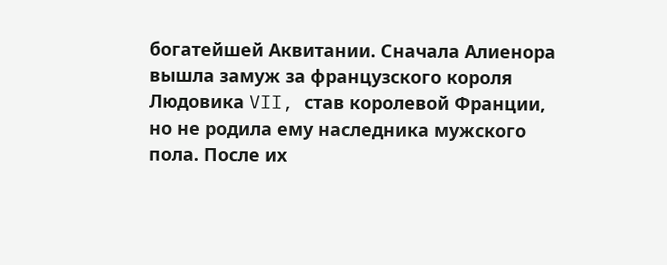богатейшей Аквитании. Сначала Алиенора вышла замуж за французского короля Людовика VII, став королевой Франции, но не родила ему наследника мужского пола. После их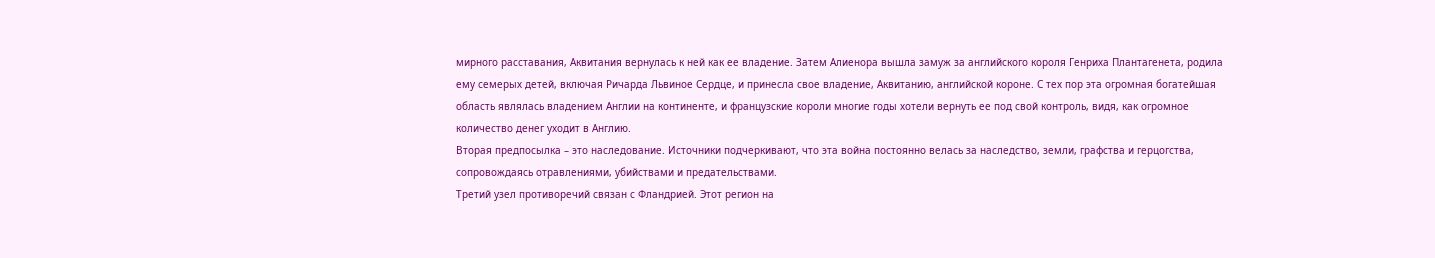мирного расставания, Аквитания вернулась к ней как ее владение. Затем Алиенора вышла замуж за английского короля Генриха Плантагенета, родила ему семерых детей, включая Ричарда Львиное Сердце, и принесла свое владение, Аквитанию, английской короне. С тех пор эта огромная богатейшая область являлась владением Англии на континенте, и французские короли многие годы хотели вернуть ее под свой контроль, видя, как огромное количество денег уходит в Англию.
Вторая предпосылка – это наследование. Источники подчеркивают, что эта война постоянно велась за наследство, земли, графства и герцогства, сопровождаясь отравлениями, убийствами и предательствами.
Третий узел противоречий связан с Фландрией. Этот регион на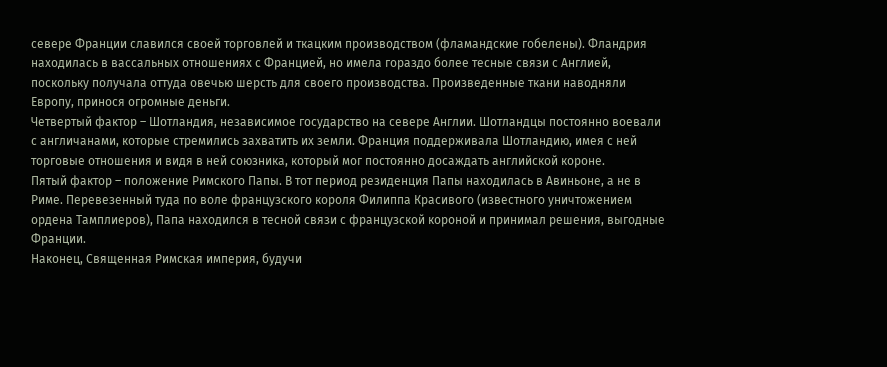севере Франции славился своей торговлей и ткацким производством (фламандские гобелены). Фландрия находилась в вассальных отношениях с Францией, но имела гораздо более тесные связи с Англией, поскольку получала оттуда овечью шерсть для своего производства. Произведенные ткани наводняли Европу, принося огромные деньги.
Четвертый фактор – Шотландия, независимое государство на севере Англии. Шотландцы постоянно воевали с англичанами, которые стремились захватить их земли. Франция поддерживала Шотландию, имея с ней торговые отношения и видя в ней союзника, который мог постоянно досаждать английской короне.
Пятый фактор – положение Римского Папы. В тот период резиденция Папы находилась в Авиньоне, а не в Риме. Перевезенный туда по воле французского короля Филиппа Красивого (известного уничтожением ордена Тамплиеров), Папа находился в тесной связи с французской короной и принимал решения, выгодные Франции.
Наконец, Священная Римская империя, будучи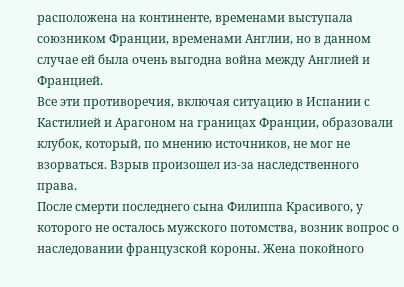расположена на континенте, временами выступала союзником Франции, временами Англии, но в данном случае ей была очень выгодна война между Англией и Францией.
Все эти противоречия, включая ситуацию в Испании с Кастилией и Арагоном на границах Франции, образовали клубок, который, по мнению источников, не мог не взорваться. Взрыв произошел из-за наследственного права.
После смерти последнего сына Филиппа Красивого, у которого не осталось мужского потомства, возник вопрос о наследовании французской короны. Жена покойного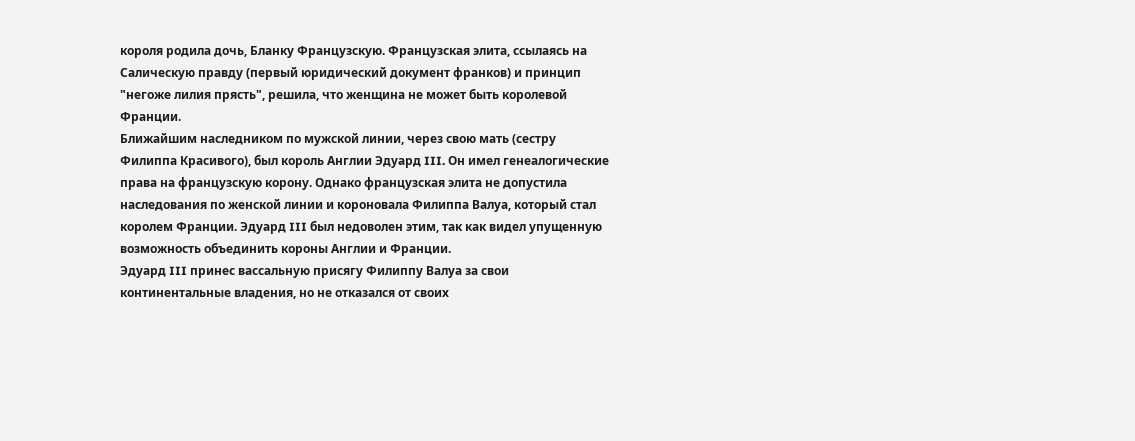короля родила дочь, Бланку Французскую. Французская элита, ссылаясь на Салическую правду (первый юридический документ франков) и принцип "негоже лилия прясть", решила, что женщина не может быть королевой Франции.
Ближайшим наследником по мужской линии, через свою мать (сестру Филиппа Красивого), был король Англии Эдуард III. Он имел генеалогические права на французскую корону. Однако французская элита не допустила наследования по женской линии и короновала Филиппа Валуа, который стал королем Франции. Эдуард III был недоволен этим, так как видел упущенную возможность объединить короны Англии и Франции.
Эдуард III принес вассальную присягу Филиппу Валуа за свои континентальные владения, но не отказался от своих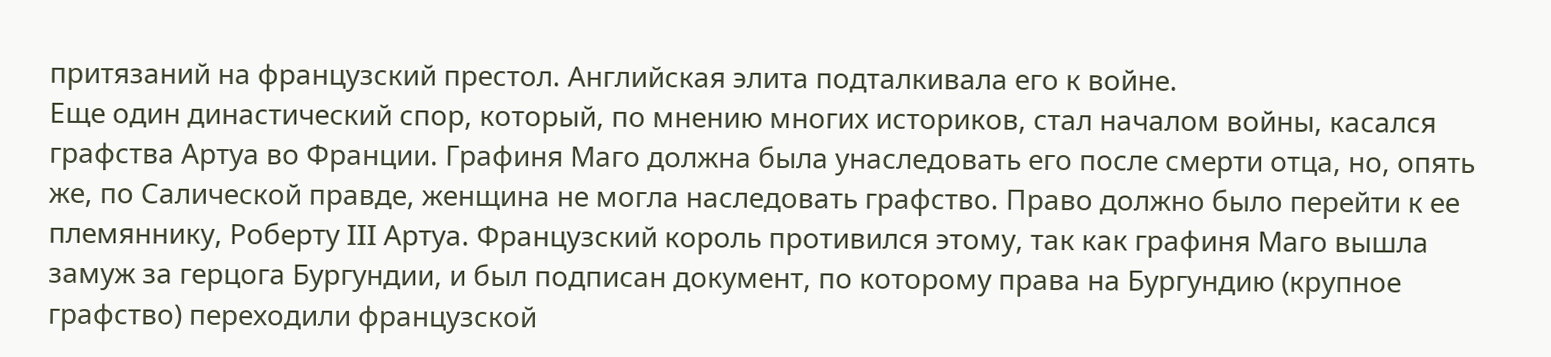притязаний на французский престол. Английская элита подталкивала его к войне.
Еще один династический спор, который, по мнению многих историков, стал началом войны, касался графства Артуа во Франции. Графиня Маго должна была унаследовать его после смерти отца, но, опять же, по Салической правде, женщина не могла наследовать графство. Право должно было перейти к ее племяннику, Роберту III Артуа. Французский король противился этому, так как графиня Маго вышла замуж за герцога Бургундии, и был подписан документ, по которому права на Бургундию (крупное графство) переходили французской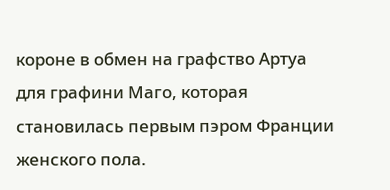короне в обмен на графство Артуа для графини Маго, которая становилась первым пэром Франции женского пола.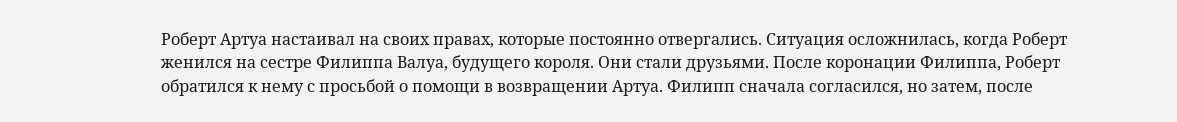Роберт Артуа настаивал на своих правах, которые постоянно отвергались. Ситуация осложнилась, когда Роберт женился на сестре Филиппа Валуа, будущего короля. Они стали друзьями. После коронации Филиппа, Роберт обратился к нему с просьбой о помощи в возвращении Артуа. Филипп сначала согласился, но затем, после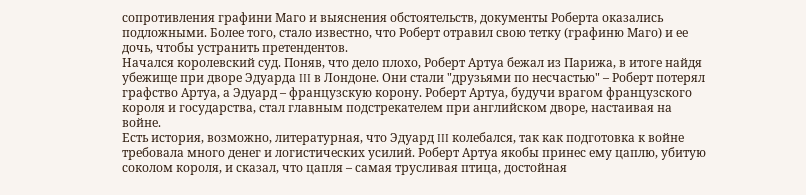сопротивления графини Маго и выяснения обстоятельств, документы Роберта оказались подложными. Более того, стало известно, что Роберт отравил свою тетку (графиню Маго) и ее дочь, чтобы устранить претендентов.
Начался королевский суд. Поняв, что дело плохо, Роберт Артуа бежал из Парижа, в итоге найдя убежище при дворе Эдуарда III в Лондоне. Они стали "друзьями по несчастью" – Роберт потерял графство Артуа, а Эдуард – французскую корону. Роберт Артуа, будучи врагом французского короля и государства, стал главным подстрекателем при английском дворе, настаивая на войне.
Есть история, возможно, литературная, что Эдуард III колебался, так как подготовка к войне требовала много денег и логистических усилий. Роберт Артуа якобы принес ему цаплю, убитую соколом короля, и сказал, что цапля – самая трусливая птица, достойная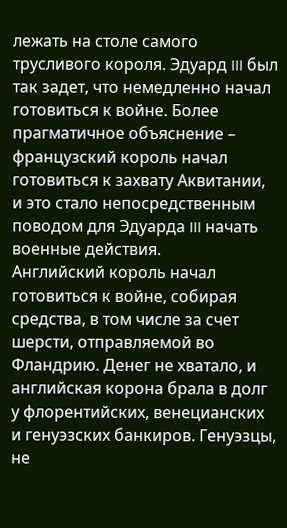лежать на столе самого трусливого короля. Эдуард III был так задет, что немедленно начал готовиться к войне. Более прагматичное объяснение – французский король начал готовиться к захвату Аквитании, и это стало непосредственным поводом для Эдуарда III начать военные действия.
Английский король начал готовиться к войне, собирая средства, в том числе за счет шерсти, отправляемой во Фландрию. Денег не хватало, и английская корона брала в долг у флорентийских, венецианских и генуэзских банкиров. Генуэзцы, не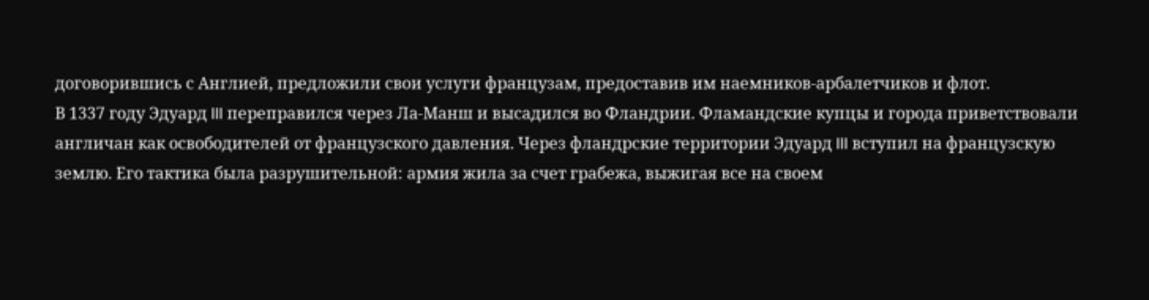договорившись с Англией, предложили свои услуги французам, предоставив им наемников-арбалетчиков и флот.
В 1337 году Эдуард III переправился через Ла-Манш и высадился во Фландрии. Фламандские купцы и города приветствовали англичан как освободителей от французского давления. Через фландрские территории Эдуард III вступил на французскую землю. Его тактика была разрушительной: армия жила за счет грабежа, выжигая все на своем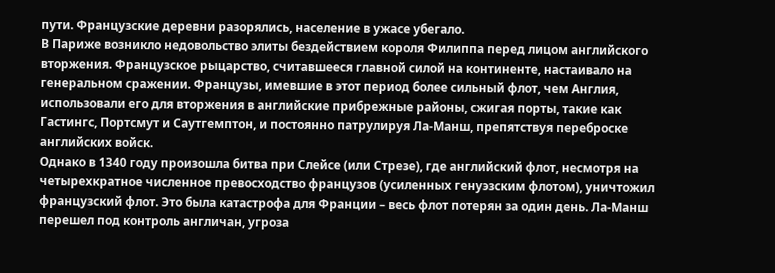пути. Французские деревни разорялись, население в ужасе убегало.
В Париже возникло недовольство элиты бездействием короля Филиппа перед лицом английского вторжения. Французское рыцарство, считавшееся главной силой на континенте, настаивало на генеральном сражении. Французы, имевшие в этот период более сильный флот, чем Англия, использовали его для вторжения в английские прибрежные районы, сжигая порты, такие как Гастингс, Портсмут и Саутгемптон, и постоянно патрулируя Ла-Манш, препятствуя переброске английских войск.
Однако в 1340 году произошла битва при Слейсе (или Стрезе), где английский флот, несмотря на четырехкратное численное превосходство французов (усиленных генуэзским флотом), уничтожил французский флот. Это была катастрофа для Франции – весь флот потерян за один день. Ла-Манш перешел под контроль англичан, угроза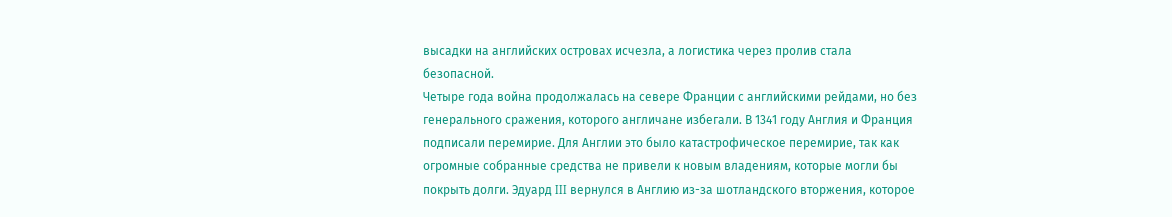высадки на английских островах исчезла, а логистика через пролив стала безопасной.
Четыре года война продолжалась на севере Франции с английскими рейдами, но без генерального сражения, которого англичане избегали. В 1341 году Англия и Франция подписали перемирие. Для Англии это было катастрофическое перемирие, так как огромные собранные средства не привели к новым владениям, которые могли бы покрыть долги. Эдуард III вернулся в Англию из-за шотландского вторжения, которое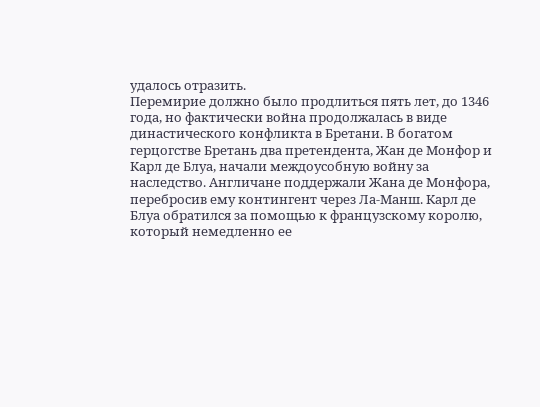удалось отразить.
Перемирие должно было продлиться пять лет, до 1346 года, но фактически война продолжалась в виде династического конфликта в Бретани. В богатом герцогстве Бретань два претендента, Жан де Монфор и Карл де Блуа, начали междоусобную войну за наследство. Англичане поддержали Жана де Монфора, перебросив ему контингент через Ла-Манш. Карл де Блуа обратился за помощью к французскому королю, который немедленно ее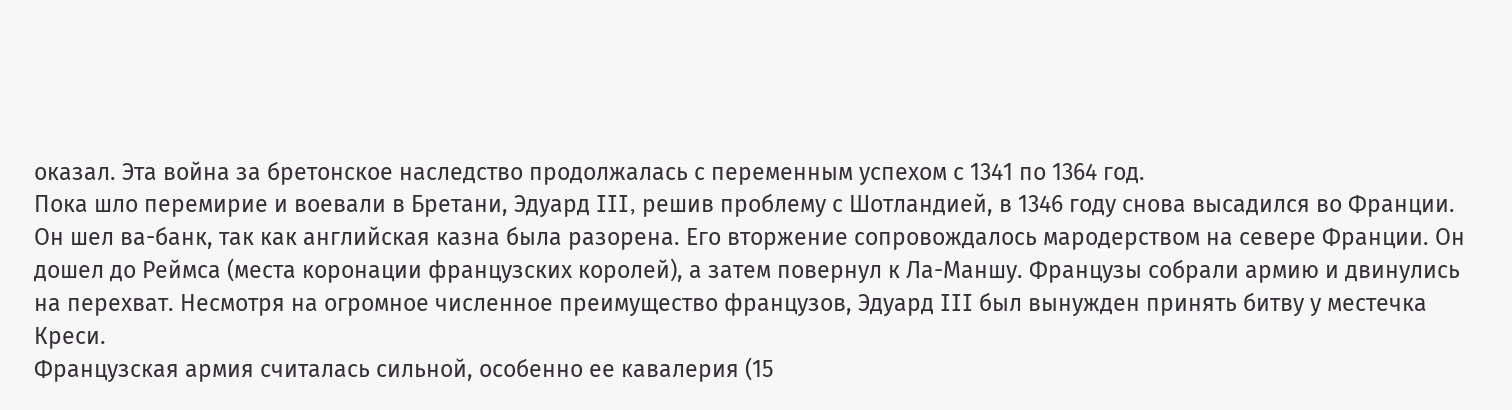оказал. Эта война за бретонское наследство продолжалась с переменным успехом с 1341 по 1364 год.
Пока шло перемирие и воевали в Бретани, Эдуард III, решив проблему с Шотландией, в 1346 году снова высадился во Франции. Он шел ва-банк, так как английская казна была разорена. Его вторжение сопровождалось мародерством на севере Франции. Он дошел до Реймса (места коронации французских королей), а затем повернул к Ла-Маншу. Французы собрали армию и двинулись на перехват. Несмотря на огромное численное преимущество французов, Эдуард III был вынужден принять битву у местечка Креси.
Французская армия считалась сильной, особенно ее кавалерия (15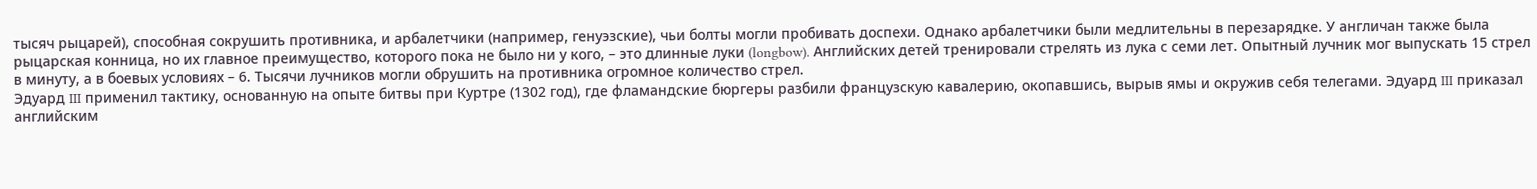тысяч рыцарей), способная сокрушить противника, и арбалетчики (например, генуэзские), чьи болты могли пробивать доспехи. Однако арбалетчики были медлительны в перезарядке. У англичан также была рыцарская конница, но их главное преимущество, которого пока не было ни у кого, – это длинные луки (longbow). Английских детей тренировали стрелять из лука с семи лет. Опытный лучник мог выпускать 15 стрел в минуту, а в боевых условиях – 6. Тысячи лучников могли обрушить на противника огромное количество стрел.
Эдуард III применил тактику, основанную на опыте битвы при Куртре (1302 год), где фламандские бюргеры разбили французскую кавалерию, окопавшись, вырыв ямы и окружив себя телегами. Эдуард III приказал английским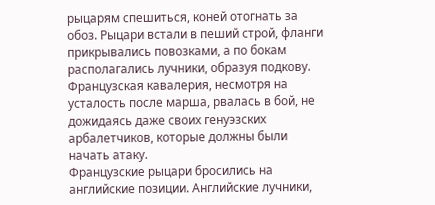рыцарям спешиться, коней отогнать за обоз. Рыцари встали в пеший строй, фланги прикрывались повозками, а по бокам располагались лучники, образуя подкову. Французская кавалерия, несмотря на усталость после марша, рвалась в бой, не дожидаясь даже своих генуэзских арбалетчиков, которые должны были начать атаку.
Французские рыцари бросились на английские позиции. Английские лучники,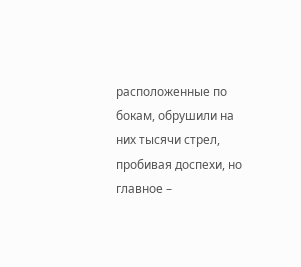расположенные по бокам, обрушили на них тысячи стрел, пробивая доспехи, но главное –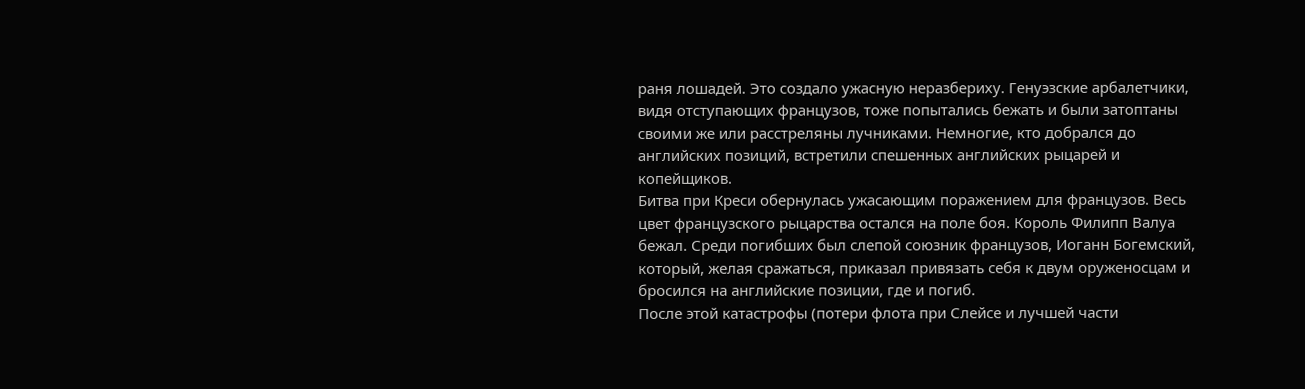раня лошадей. Это создало ужасную неразбериху. Генуэзские арбалетчики, видя отступающих французов, тоже попытались бежать и были затоптаны своими же или расстреляны лучниками. Немногие, кто добрался до английских позиций, встретили спешенных английских рыцарей и копейщиков.
Битва при Креси обернулась ужасающим поражением для французов. Весь цвет французского рыцарства остался на поле боя. Король Филипп Валуа бежал. Среди погибших был слепой союзник французов, Иоганн Богемский, который, желая сражаться, приказал привязать себя к двум оруженосцам и бросился на английские позиции, где и погиб.
После этой катастрофы (потери флота при Слейсе и лучшей части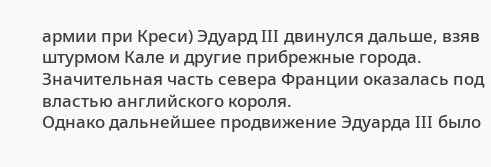армии при Креси) Эдуард III двинулся дальше, взяв штурмом Кале и другие прибрежные города. Значительная часть севера Франции оказалась под властью английского короля.
Однако дальнейшее продвижение Эдуарда III было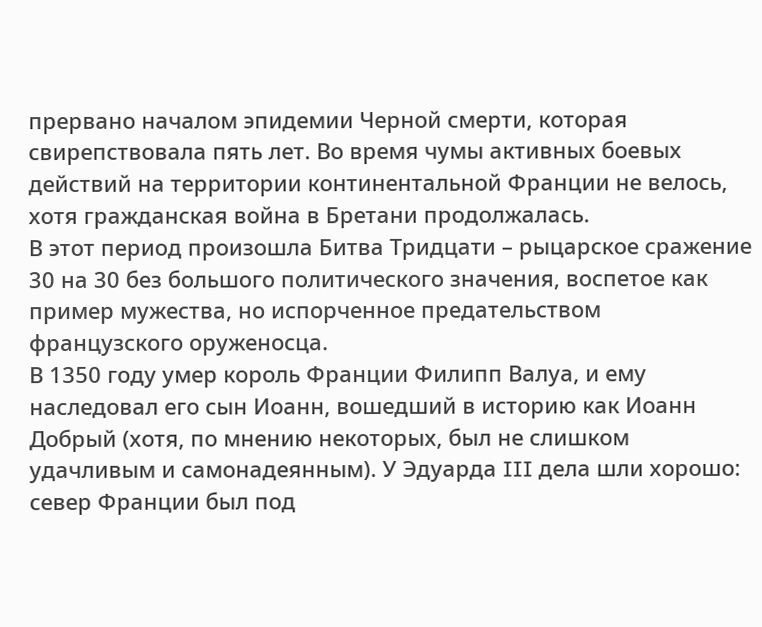прервано началом эпидемии Черной смерти, которая свирепствовала пять лет. Во время чумы активных боевых действий на территории континентальной Франции не велось, хотя гражданская война в Бретани продолжалась.
В этот период произошла Битва Тридцати – рыцарское сражение 30 на 30 без большого политического значения, воспетое как пример мужества, но испорченное предательством французского оруженосца.
В 1350 году умер король Франции Филипп Валуа, и ему наследовал его сын Иоанн, вошедший в историю как Иоанн Добрый (хотя, по мнению некоторых, был не слишком удачливым и самонадеянным). У Эдуарда III дела шли хорошо: север Франции был под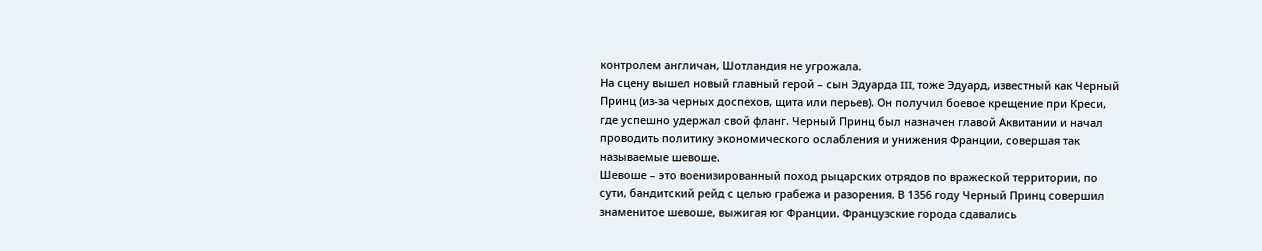контролем англичан, Шотландия не угрожала.
На сцену вышел новый главный герой – сын Эдуарда III, тоже Эдуард, известный как Черный Принц (из-за черных доспехов, щита или перьев). Он получил боевое крещение при Креси, где успешно удержал свой фланг. Черный Принц был назначен главой Аквитании и начал проводить политику экономического ослабления и унижения Франции, совершая так называемые шевоше.
Шевоше – это военизированный поход рыцарских отрядов по вражеской территории, по сути, бандитский рейд с целью грабежа и разорения. В 1356 году Черный Принц совершил знаменитое шевоше, выжигая юг Франции. Французские города сдавались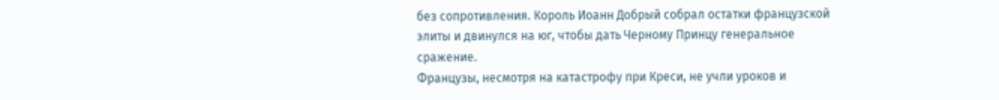без сопротивления. Король Иоанн Добрый собрал остатки французской элиты и двинулся на юг, чтобы дать Черному Принцу генеральное сражение.
Французы, несмотря на катастрофу при Креси, не учли уроков и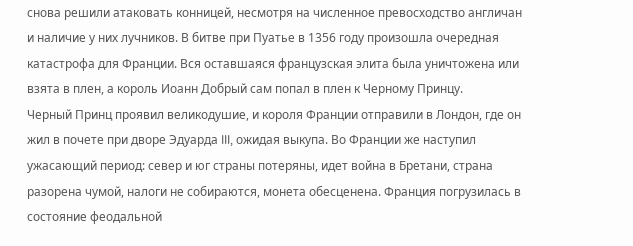снова решили атаковать конницей, несмотря на численное превосходство англичан и наличие у них лучников. В битве при Пуатье в 1356 году произошла очередная катастрофа для Франции. Вся оставшаяся французская элита была уничтожена или взята в плен, а король Иоанн Добрый сам попал в плен к Черному Принцу.
Черный Принц проявил великодушие, и короля Франции отправили в Лондон, где он жил в почете при дворе Эдуарда III, ожидая выкупа. Во Франции же наступил ужасающий период: север и юг страны потеряны, идет война в Бретани, страна разорена чумой, налоги не собираются, монета обесценена. Франция погрузилась в состояние феодальной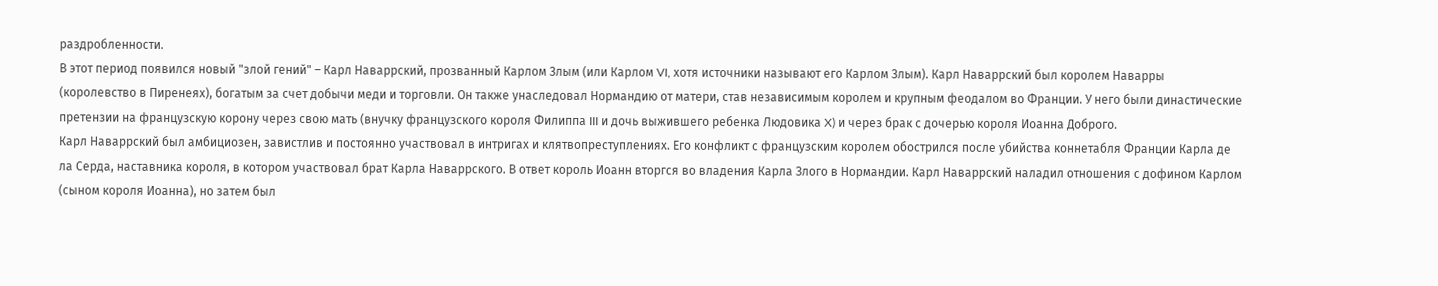раздробленности.
В этот период появился новый "злой гений" – Карл Наваррский, прозванный Карлом Злым (или Карлом VI, хотя источники называют его Карлом Злым). Карл Наваррский был королем Наварры (королевство в Пиренеях), богатым за счет добычи меди и торговли. Он также унаследовал Нормандию от матери, став независимым королем и крупным феодалом во Франции. У него были династические претензии на французскую корону через свою мать (внучку французского короля Филиппа III и дочь выжившего ребенка Людовика X) и через брак с дочерью короля Иоанна Доброго.
Карл Наваррский был амбициозен, завистлив и постоянно участвовал в интригах и клятвопреступлениях. Его конфликт с французским королем обострился после убийства коннетабля Франции Карла де ла Серда, наставника короля, в котором участвовал брат Карла Наваррского. В ответ король Иоанн вторгся во владения Карла Злого в Нормандии. Карл Наваррский наладил отношения с дофином Карлом (сыном короля Иоанна), но затем был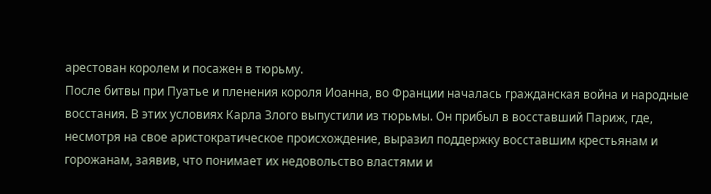арестован королем и посажен в тюрьму.
После битвы при Пуатье и пленения короля Иоанна, во Франции началась гражданская война и народные восстания. В этих условиях Карла Злого выпустили из тюрьмы. Он прибыл в восставший Париж, где, несмотря на свое аристократическое происхождение, выразил поддержку восставшим крестьянам и горожанам, заявив, что понимает их недовольство властями и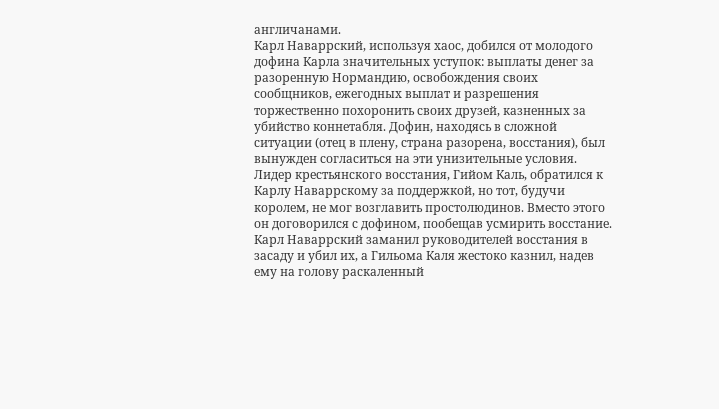англичанами.
Карл Наваррский, используя хаос, добился от молодого дофина Карла значительных уступок: выплаты денег за разоренную Нормандию, освобождения своих сообщников, ежегодных выплат и разрешения торжественно похоронить своих друзей, казненных за убийство коннетабля. Дофин, находясь в сложной ситуации (отец в плену, страна разорена, восстания), был вынужден согласиться на эти унизительные условия.
Лидер крестьянского восстания, Гийом Каль, обратился к Карлу Наваррскому за поддержкой, но тот, будучи королем, не мог возглавить простолюдинов. Вместо этого он договорился с дофином, пообещав усмирить восстание. Карл Наваррский заманил руководителей восстания в засаду и убил их, а Гильома Каля жестоко казнил, надев ему на голову раскаленный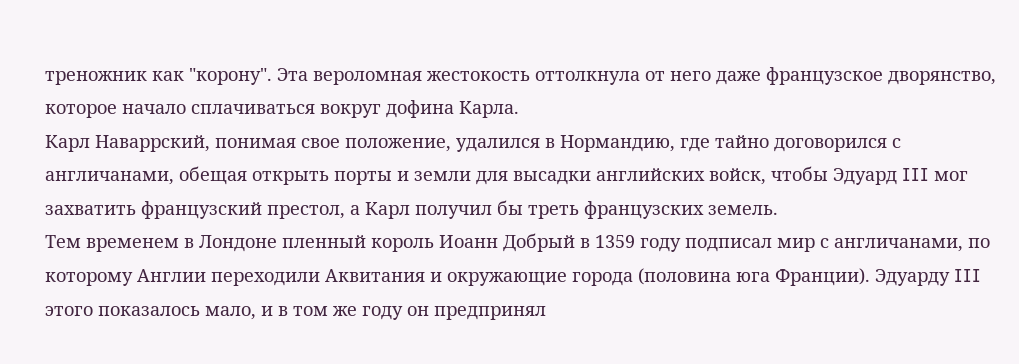треножник как "корону". Эта вероломная жестокость оттолкнула от него даже французское дворянство, которое начало сплачиваться вокруг дофина Карла.
Карл Наваррский, понимая свое положение, удалился в Нормандию, где тайно договорился с англичанами, обещая открыть порты и земли для высадки английских войск, чтобы Эдуард III мог захватить французский престол, а Карл получил бы треть французских земель.
Тем временем в Лондоне пленный король Иоанн Добрый в 1359 году подписал мир с англичанами, по которому Англии переходили Аквитания и окружающие города (половина юга Франции). Эдуарду III этого показалось мало, и в том же году он предпринял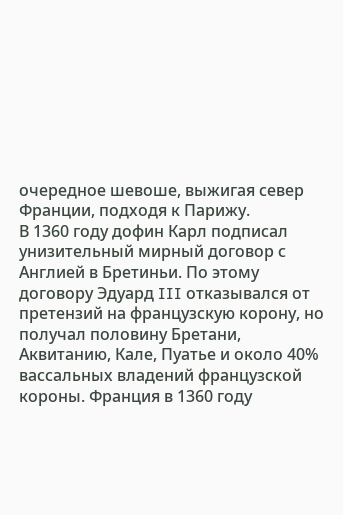очередное шевоше, выжигая север Франции, подходя к Парижу.
В 1360 году дофин Карл подписал унизительный мирный договор с Англией в Бретиньи. По этому договору Эдуард III отказывался от претензий на французскую корону, но получал половину Бретани, Аквитанию, Кале, Пуатье и около 40% вассальных владений французской короны. Франция в 1360 году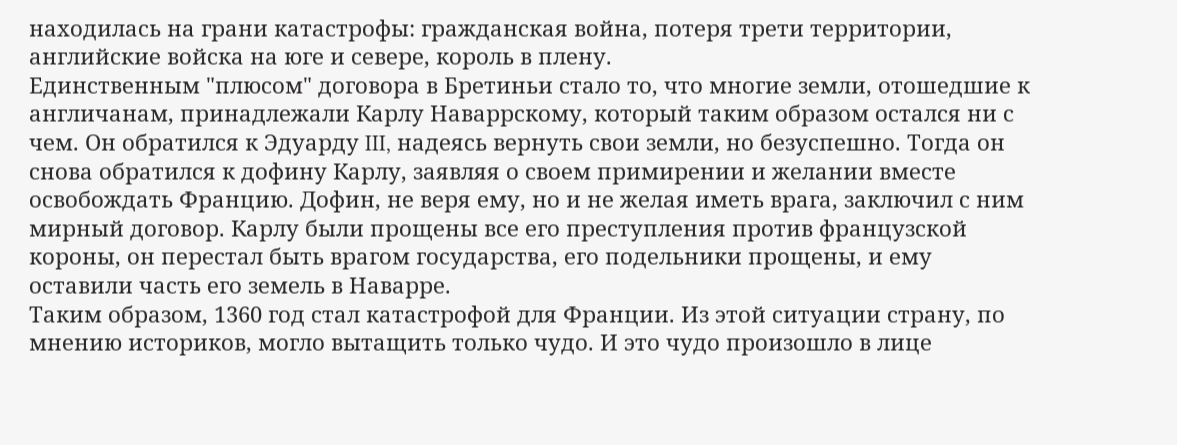находилась на грани катастрофы: гражданская война, потеря трети территории, английские войска на юге и севере, король в плену.
Единственным "плюсом" договора в Бретиньи стало то, что многие земли, отошедшие к англичанам, принадлежали Карлу Наваррскому, который таким образом остался ни с чем. Он обратился к Эдуарду III, надеясь вернуть свои земли, но безуспешно. Тогда он снова обратился к дофину Карлу, заявляя о своем примирении и желании вместе освобождать Францию. Дофин, не веря ему, но и не желая иметь врага, заключил с ним мирный договор. Карлу были прощены все его преступления против французской короны, он перестал быть врагом государства, его подельники прощены, и ему оставили часть его земель в Наварре.
Таким образом, 1360 год стал катастрофой для Франции. Из этой ситуации страну, по мнению историков, могло вытащить только чудо. И это чудо произошло в лице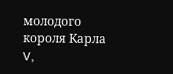молодого короля Карла V,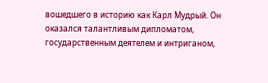вошедшего в историю как Карл Мудрый. Он оказался талантливым дипломатом, государственным деятелем и интриганом,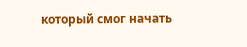который смог начать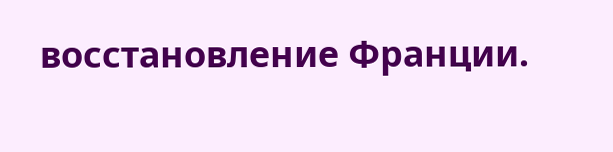восстановление Франции.